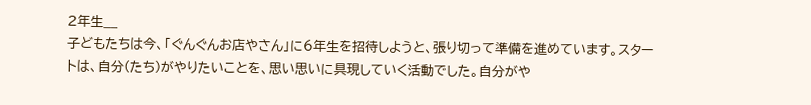2年生__
子どもたちは今、「ぐんぐんお店やさん」に6年生を招待しようと、張り切って準備を進めています。スタートは、自分(たち)がやりたいことを、思い思いに具現していく活動でした。自分がや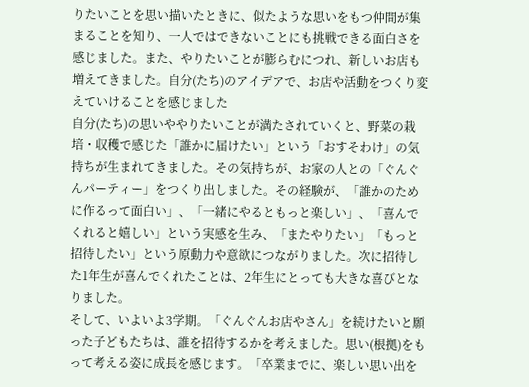りたいことを思い描いたときに、似たような思いをもつ仲間が集まることを知り、一人ではできないことにも挑戦できる面白さを感じました。また、やりたいことが膨らむにつれ、新しいお店も増えてきました。自分(たち)のアイデアで、お店や活動をつくり変えていけることを感じました
自分(たち)の思いややりたいことが満たされていくと、野菜の栽培・収穫で感じた「誰かに届けたい」という「おすそわけ」の気持ちが生まれてきました。その気持ちが、お家の人との「ぐんぐんパーティー」をつくり出しました。その経験が、「誰かのために作るって面白い」、「一緒にやるともっと楽しい」、「喜んでくれると嬉しい」という実感を生み、「またやりたい」「もっと招待したい」という原動力や意欲につながりました。次に招待した1年生が喜んでくれたことは、2年生にとっても大きな喜びとなりました。
そして、いよいよ3学期。「ぐんぐんお店やさん」を続けたいと願った子どもたちは、誰を招待するかを考えました。思い(根拠)をもって考える姿に成長を感じます。「卒業までに、楽しい思い出を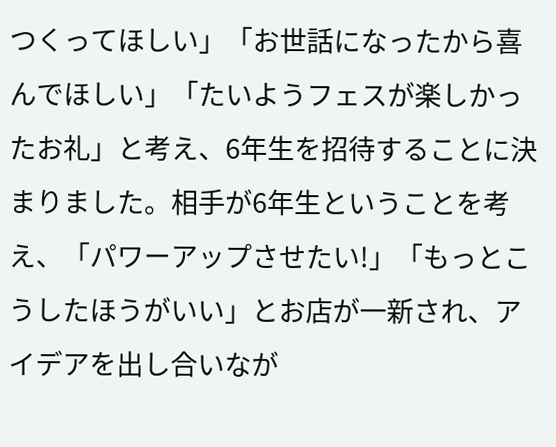つくってほしい」「お世話になったから喜んでほしい」「たいようフェスが楽しかったお礼」と考え、6年生を招待することに決まりました。相手が6年生ということを考え、「パワーアップさせたい!」「もっとこうしたほうがいい」とお店が一新され、アイデアを出し合いなが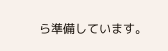ら準備しています。